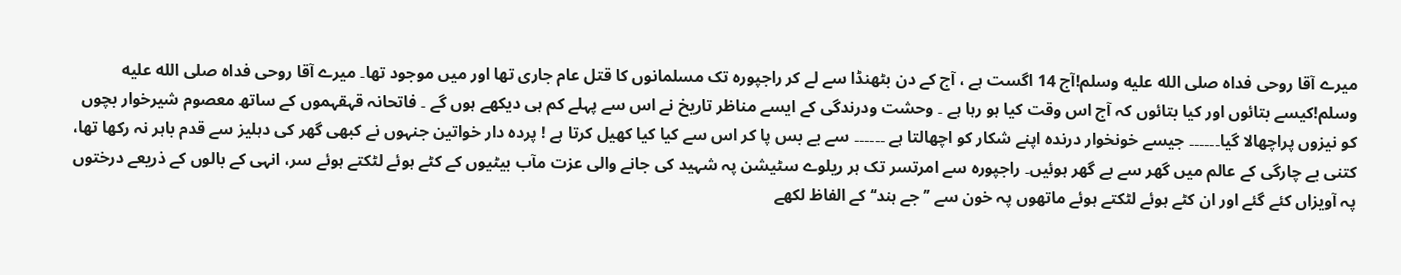میرے آقا روحی فداہ صلى الله عليه وسلم!آج 14 اگست ہے ، آج کے دن بٹھنڈا سے لے کر راجپورہ تک مسلمانوں کا قتل عام جاری تھا اور میں موجود تھا۔ میرے آقا روحی فداہ صلى الله عليه وسلم!کیسے بتائوں اور کیا بتائوں کہ آج اس وقت کیا ہو رہا ہے ۔ وحشت ودرندگی کے ایسے مناظر تاریخ نے اس سے پہلے کم ہی دیکھے ہوں گے ۔ فاتحانہ قہقہموں کے ساتھ معصوم شیرخوار بچوں کو نیزوں پراچھالا گیا۔۔۔۔۔۔ جیسے خونخوار درندہ اپنے شکار کو اچھالتا ہے ۔۔۔۔۔۔ سے بے بس پا کر اس سے کیا کیا کھیل کرتا ہے ! پردہ دار خواتین جنہوں نے کبھی گھر کی دہلیز سے قدم باہر نہ رکھا تھا، کتنی بے چارگی کے عالم میں گھر سے بے گھر ہوئیں۔ راجپورہ سے امرتسر تک ہر ریلوے سٹیشن پہ شہید کی جانے والی عزت مآب بیٹیوں کے کٹے ہوئے لٹکتے ہوئے سر، انہی کے بالوں کے ذریعے درختوں پہ آویزاں کئے گئے اور ان کٹے ہوئے لٹکتے ہوئے ماتھوں پہ خون سے ’’جے ہند‘‘ کے الفاظ لکھے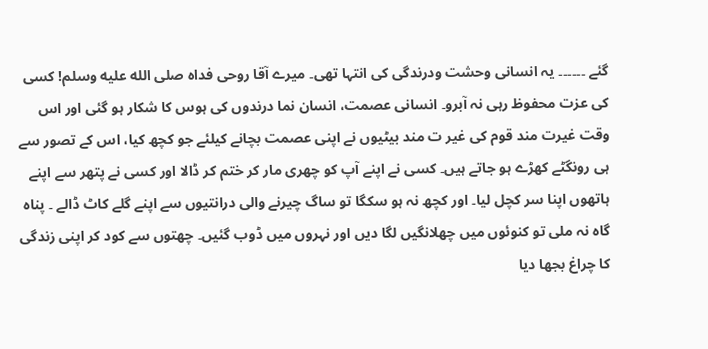گئے ۔۔۔۔۔۔ یہ انسانی وحشت ودرندگی کی انتہا تھی۔ میرے آقا روحی فداہ صلى الله عليه وسلم! کسی کی عزت محفوظ رہی نہ آبرو۔ انسانی عصمت، انسان نما درندوں کی ہوس کا شکار ہو گئی اور اس وقت غیرت مند قوم کی غیر ت مند بیٹیوں نے اپنی عصمت بچانے کیلئے جو کچھ کیا، اس کے تصور سے ہی رونگٹے کھڑے ہو جاتے ہیں۔ کسی نے اپنے آپ کو چھری مار کر ختم کر ڈالا اور کسی نے پتھر سے اپنے ہاتھوں اپنا سر کچل لیا۔ اور کچھ نہ ہو سکگا تو ساگ چیرنے والی درانتیوں سے اپنے گلے کاٹ ڈالے ۔ پناہ گاہ نہ ملی تو کنوئوں میں چھلانگیں لگا دیں اور نہروں میں ڈوب گئیں۔ چھتوں سے کود کر اپنی زندگی کا چراغ بجھا دیا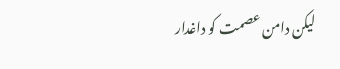لیکن دامن عصمت کو داغدار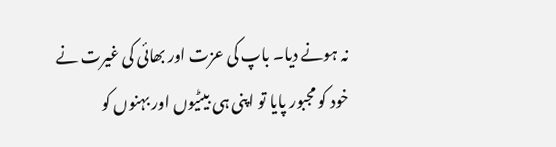نہ ہونے دیا۔ باپ کی عزت اور بھائی کی غیرت نے خود کو مجبور پایا تو اپنی ہی بیٹیوں اور بہنوں کو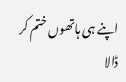اپنے ہی ہاتھوں ختم کر ڈالا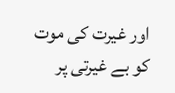اور غیرت کی موت کو بے غیرتی پر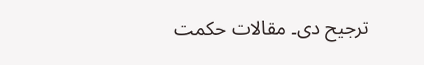ترجیح دی۔ مقالات حکمت